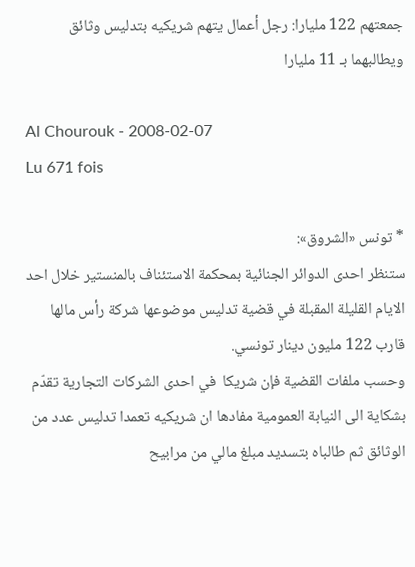جمعتهم 122 مليارا: رجل أعمال يتهم شريكيه بتدليس وثائق ويطالبهما بـ 11 مليارا

Al Chourouk - 2008-02-07
Lu 671 fois

* تونس «الشروق»:
ستنظر احدى الدوائر الجنائية بمحكمة الاستئناف بالمنستير خلال احد الايام القليلة المقبلة في قضية تدليس موضوعها شركة رأس مالها قارب 122 مليون دينار تونسي.
وحسب ملفات القضية فإن شريكا  في احدى الشركات التجارية تقدّم بشكاية الى النيابة العمومية مفادها ان شريكيه تعمدا تدليس عدد من الوثائق ثم طالباه بتسديد مبلغ مالي من مرابيح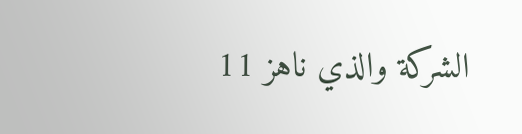الشركة والذي ناهز 11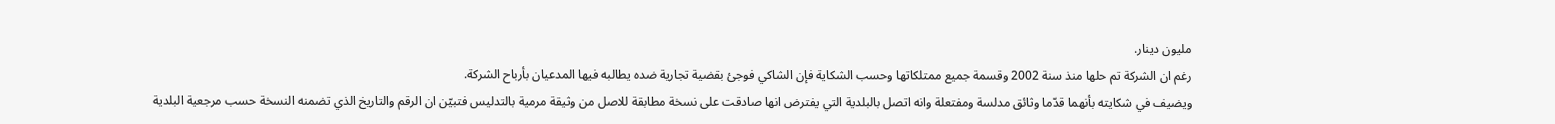مليون دينار.
رغم ان الشركة تم حلها منذ سنة 2002 وقسمة جميع ممتلكاتها وحسب الشكاية فإن الشاكي فوجئ بقضية تجارية ضده يطالبه فيها المدعيان بأرباح الشركة.
ويضيف في شكايته بأنهما قدّما وثائق مدلسة ومفتعلة وانه اتصل بالبلدية التي يفترض انها صادقت على نسخة مطابقة للاصل من وثيقة مرمية بالتدليس فتبيّن ان الرقم والتاريخ الذي تضمنه النسخة حسب مرجعية البلدية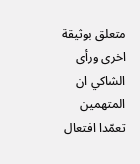متعلق بوثيقة اخرى ورأى الشاكي ان المتهمين تعمّدا افتعال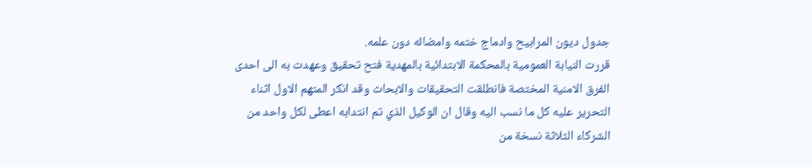جدول ديون المرابيح وادماج ختمه وامضائه دون علمه.
قررت النيابة العمومية بالمحكمة الابتدائية بالمهدية فتح تحقيق وعهدت به الى احدى الفرق الامنية المختصة فانطلقت التحقيقات والابحاث وقد انكر المتهم الاول اثناء التحرير عليه كل ما نسب اليه وقال ان الوكيل الذي تم انتدابه اعطى لكل واحد من الشركاء الثلاثة نسخة من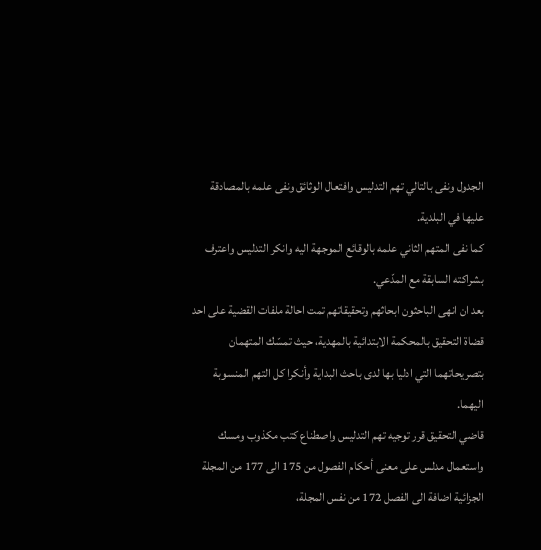الجدول ونفى بالتالي تهم التدليس وافتعال الوثائق ونفى علمه بالمصادقة عليها في البلدية.
كما نفى المتهم الثاني علمه بالوقائع الموجهة اليه وانكر التدليس واعترف بشراكته السابقة مع المدّعي.
بعد ان انهى الباحثون ابحاثهم وتحقيقاتهم تمت احالة ملفات القضية على احد قضاة التحقيق بالمحكمة الابتدائية بالمهدية، حيث تمسّك المتهمان بتصريحاتهما التي ادليا بها لدى باحث البداية وأنكرا كل التهم المنسوبة اليهما.
قاضي التحقيق قرر توجيه تهم التدليس واصطناع كتب مكذوب ومسك واستعمال مدلس على معنى أحكام الفصول من 175 الى 177 من المجلة الجزائية اضافة الى الفصل 172 من نفس المجلة،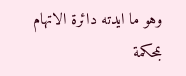وهو ما ايدته دائرة الاتهام بمحكمة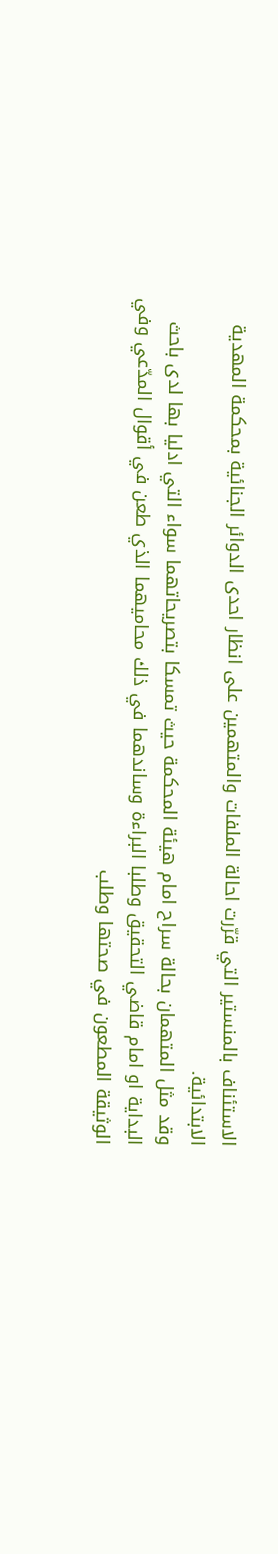الاستئناف بالمنستير التي قرّرت احالة الملفات والمتهمين على انظار احدى الدوائر الجنائية بمحكمة المهدية الابتدائية.
وقد مثل المتهمان بحالة سراح امام هيئة المحكمة حيث تمسكا بتصريحاتهما سواء التي ادليا بها لدى باحث البداية او امام قاضي التحقيق وطلبا البراءة وساندهما في ذلك محاميهما الذي طعن في أقوال المدّعي وفي الوثيقة المطعون في صحتها وطلب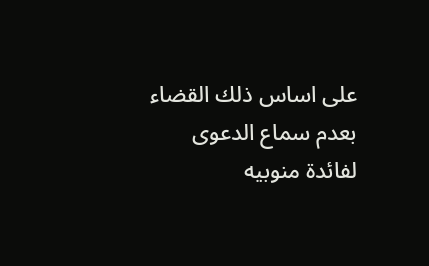على اساس ذلك القضاء بعدم سماع الدعوى لفائدة منوبيه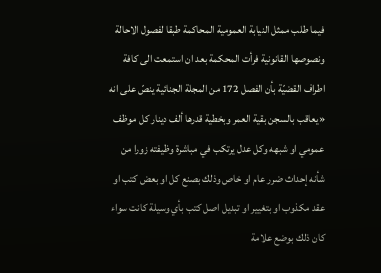فيما طلب ممثل النيابة العمومية المحاكمة طبقا لفصول الاحالة ونصوصها القانونية فرأت المحكمة بعد ان استمعت الى كافة اطراف القضيّة بأن الفصل 172 من المجلة الجنائية ينصّ على انه «يعاقب بالسجن بقية العمر وبخطية قدرها ألف دينار كل موظف عمومي او شبهه وكل عدل يرتكب في مباشرة وظيفته زورا من شأنه إحداث ضرر عام او خاص وذلك بصنع كل او بعض كتب او عقد مكذوب او بتغيير او تبديل اصل كتب بأي وسيلة كانت سواء كان ذلك بوضع علامة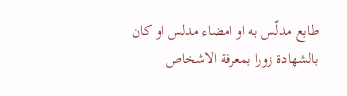طابع مدلّس به او امضاء مدلس او كان بالشهادة زورا بمعرفة الاشخاص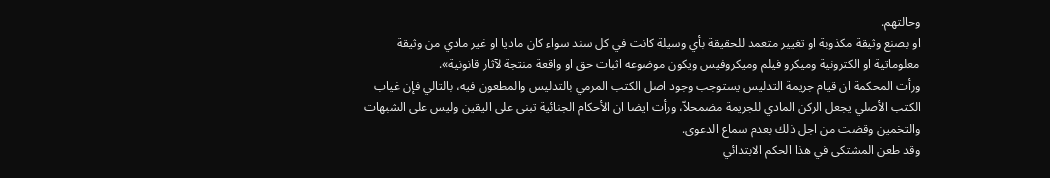وحالتهم.
او بصنع وثيقة مكذوبة او تغيير متعمد للحقيقة بأي وسيلة كانت في كل سند سواء كان ماديا او غير مادي من وثيقة معلوماتية او الكترونية وميكرو فيلم وميكروفيس ويكون موضوعه اثبات حق او واقعة منتجة لآثار قانونية».
ورأت المحكمة ان قيام جريمة التدليس يستوجب وجود اصل الكتب المرمي بالتدليس والمطعون فيه، بالتالي فإن غياب الكتب الأصلي يجعل الركن المادي للجريمة مضمحلاّ، ورأت ايضا ان الأحكام الجنائية تبنى على اليقين وليس على الشبهات والتخمين وقضت من اجل ذلك بعدم سماع الدعوى.
وقد طعن المشتكى في هذا الحكم الابتدائي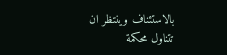بالاستئناف وينتظر ان تتناول محكمة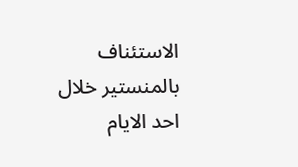الاستئناف بالمنستير خلال احد الايام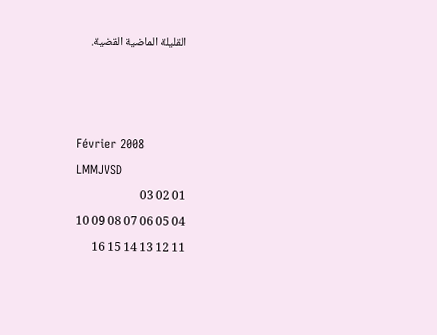القليلة الماضية القضية.



Février 2008
LMMJVSD
01 02 03
04 05 06 07 08 09 10
11 12 13 14 15 16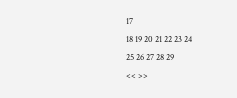17
18 19 20 21 22 23 24
25 26 27 28 29
<< >>